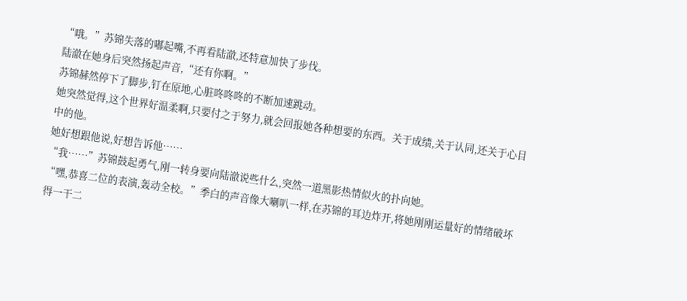“哦。”苏锦失落的嘟起嘴,不再看陆澈,还特意加快了步伐。
陆澈在她身后突然扬起声音,“还有你啊。”
苏锦赫然停下了脚步,钉在原地,心脏咚咚咚的不断加速跳动。
她突然觉得,这个世界好温柔啊,只要付之于努力,就会回报她各种想要的东西。关于成绩,关于认同,还关于心目中的他。
她好想跟他说,好想告诉他……
“我……”苏锦鼓起勇气,刚一转身要向陆澈说些什么,突然一道黑影热情似火的扑向她。
“嘿,恭喜二位的表演,轰动全校。”季白的声音像大喇叭一样,在苏锦的耳边炸开,将她刚刚运量好的情绪破坏得一干二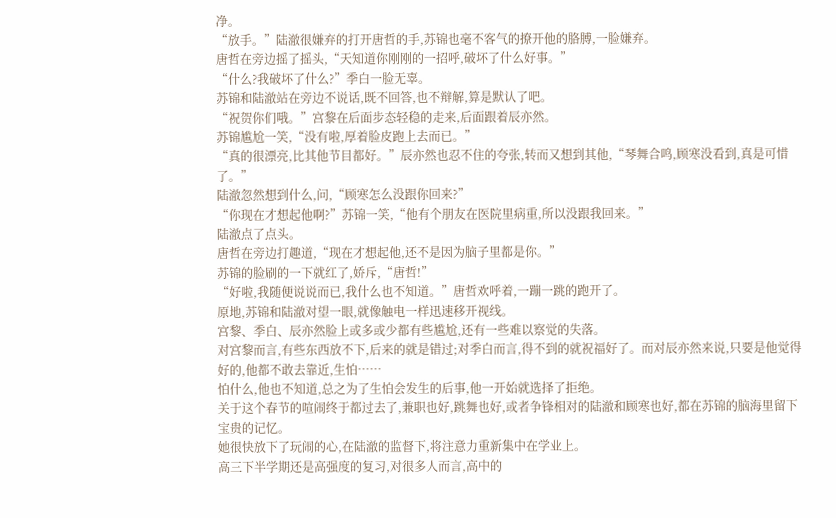净。
“放手。”陆澈很嫌弃的打开唐哲的手,苏锦也毫不客气的撩开他的胳膊,一脸嫌弃。
唐哲在旁边摇了摇头,“天知道你刚刚的一招呼,破坏了什么好事。”
“什么?我破坏了什么?”季白一脸无辜。
苏锦和陆澈站在旁边不说话,既不回答,也不辩解,算是默认了吧。
“祝贺你们哦。”宫黎在后面步态轻稳的走来,后面跟着辰亦然。
苏锦尴尬一笑,“没有啦,厚着脸皮跑上去而已。”
“真的很漂亮,比其他节目都好。”辰亦然也忍不住的夸张,转而又想到其他,“琴舞合鸣,顾寒没看到,真是可惜了。”
陆澈忽然想到什么,问,“顾寒怎么没跟你回来?”
“你现在才想起他啊?”苏锦一笑,“他有个朋友在医院里病重,所以没跟我回来。”
陆澈点了点头。
唐哲在旁边打趣道,“现在才想起他,还不是因为脑子里都是你。”
苏锦的脸刷的一下就红了,娇斥,“唐哲!”
“好啦,我随便说说而已,我什么也不知道。”唐哲欢呼着,一蹦一跳的跑开了。
原地,苏锦和陆澈对望一眼,就像触电一样迅速移开视线。
宫黎、季白、辰亦然脸上或多或少都有些尴尬,还有一些难以察觉的失落。
对宫黎而言,有些东西放不下,后来的就是错过;对季白而言,得不到的就祝福好了。而对辰亦然来说,只要是他觉得好的,他都不敢去靠近,生怕……
怕什么,他也不知道,总之为了生怕会发生的后事,他一开始就选择了拒绝。
关于这个春节的喧闹终于都过去了,兼职也好,跳舞也好,或者争锋相对的陆澈和顾寒也好,都在苏锦的脑海里留下宝贵的记忆。
她很快放下了玩闹的心,在陆澈的监督下,将注意力重新集中在学业上。
高三下半学期还是高强度的复习,对很多人而言,高中的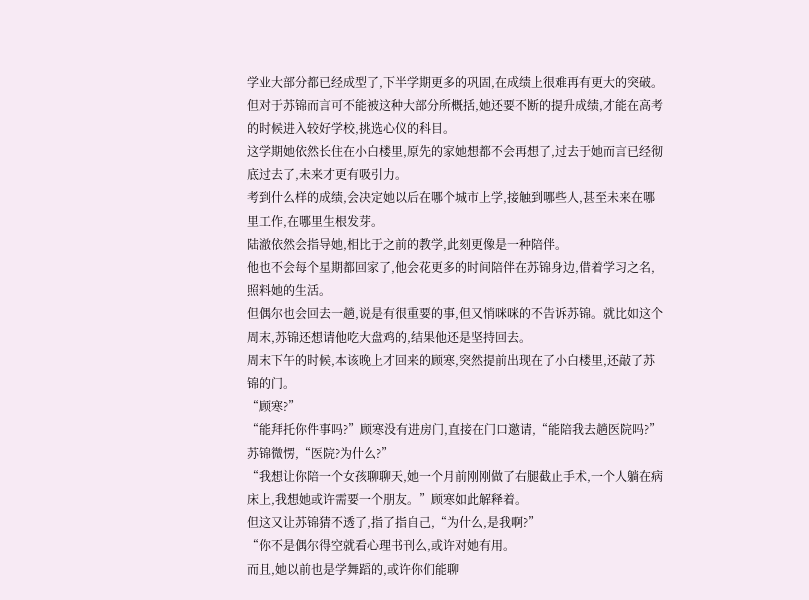学业大部分都已经成型了,下半学期更多的巩固,在成绩上很难再有更大的突破。
但对于苏锦而言可不能被这种大部分所概括,她还要不断的提升成绩,才能在高考的时候进入较好学校,挑选心仪的科目。
这学期她依然长住在小白楼里,原先的家她想都不会再想了,过去于她而言已经彻底过去了,未来才更有吸引力。
考到什么样的成绩,会决定她以后在哪个城市上学,接触到哪些人,甚至未来在哪里工作,在哪里生根发芽。
陆澈依然会指导她,相比于之前的教学,此刻更像是一种陪伴。
他也不会每个星期都回家了,他会花更多的时间陪伴在苏锦身边,借着学习之名,照料她的生活。
但偶尔也会回去一趟,说是有很重要的事,但又悄咪咪的不告诉苏锦。就比如这个周末,苏锦还想请他吃大盘鸡的,结果他还是坚持回去。
周末下午的时候,本该晚上才回来的顾寒,突然提前出现在了小白楼里,还敲了苏锦的门。
“顾寒?”
“能拜托你件事吗?”顾寒没有进房门,直接在门口邀请,“能陪我去趟医院吗?”
苏锦微愣,“医院?为什么?”
“我想让你陪一个女孩聊聊天,她一个月前刚刚做了右腿截止手术,一个人躺在病床上,我想她或许需要一个朋友。”顾寒如此解释着。
但这又让苏锦猜不透了,指了指自己,“为什么,是我啊?”
“你不是偶尔得空就看心理书刊么,或许对她有用。
而且,她以前也是学舞蹈的,或许你们能聊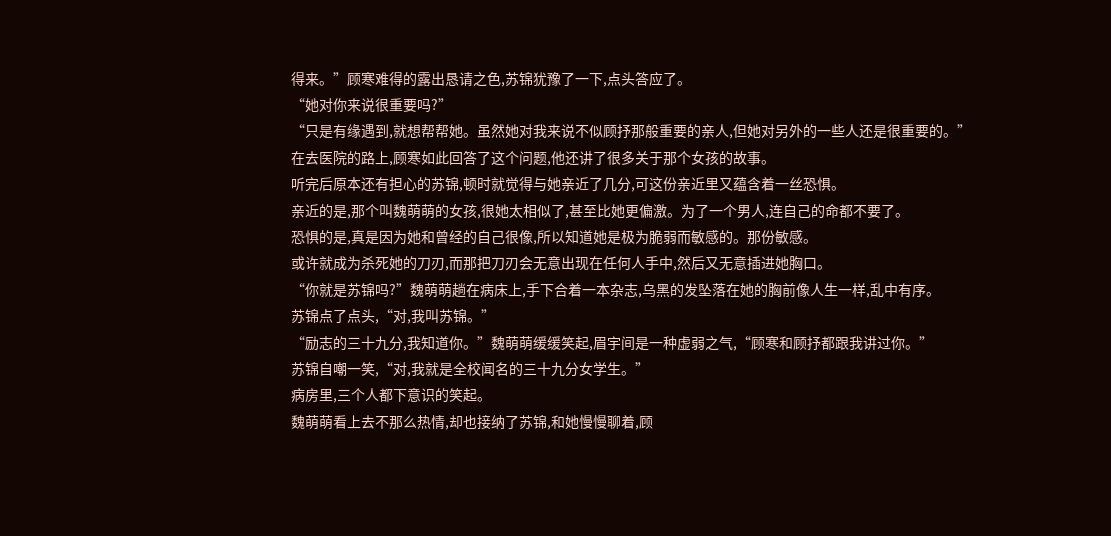得来。”顾寒难得的露出恳请之色,苏锦犹豫了一下,点头答应了。
“她对你来说很重要吗?”
“只是有缘遇到,就想帮帮她。虽然她对我来说不似顾抒那般重要的亲人,但她对另外的一些人还是很重要的。”
在去医院的路上,顾寒如此回答了这个问题,他还讲了很多关于那个女孩的故事。
听完后原本还有担心的苏锦,顿时就觉得与她亲近了几分,可这份亲近里又蕴含着一丝恐惧。
亲近的是,那个叫魏萌萌的女孩,很她太相似了,甚至比她更偏激。为了一个男人,连自己的命都不要了。
恐惧的是,真是因为她和曾经的自己很像,所以知道她是极为脆弱而敏感的。那份敏感。
或许就成为杀死她的刀刃,而那把刀刃会无意出现在任何人手中,然后又无意插进她胸口。
“你就是苏锦吗?”魏萌萌趟在病床上,手下合着一本杂志,乌黑的发坠落在她的胸前像人生一样,乱中有序。
苏锦点了点头,“对,我叫苏锦。”
“励志的三十九分,我知道你。”魏萌萌缓缓笑起,眉宇间是一种虚弱之气,“顾寒和顾抒都跟我讲过你。”
苏锦自嘲一笑,“对,我就是全校闻名的三十九分女学生。”
病房里,三个人都下意识的笑起。
魏萌萌看上去不那么热情,却也接纳了苏锦,和她慢慢聊着,顾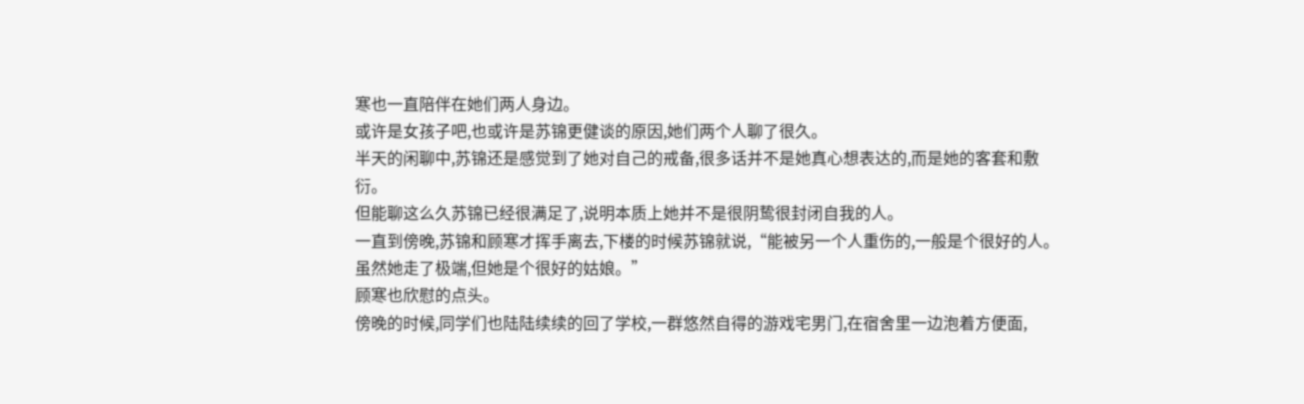寒也一直陪伴在她们两人身边。
或许是女孩子吧,也或许是苏锦更健谈的原因,她们两个人聊了很久。
半天的闲聊中,苏锦还是感觉到了她对自己的戒备,很多话并不是她真心想表达的,而是她的客套和敷衍。
但能聊这么久苏锦已经很满足了,说明本质上她并不是很阴鸷很封闭自我的人。
一直到傍晚,苏锦和顾寒才挥手离去,下楼的时候苏锦就说,“能被另一个人重伤的,一般是个很好的人。虽然她走了极端,但她是个很好的姑娘。”
顾寒也欣慰的点头。
傍晚的时候,同学们也陆陆续续的回了学校,一群悠然自得的游戏宅男门,在宿舍里一边泡着方便面,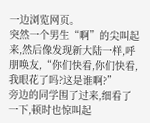一边浏览网页。
突然一个男生“啊”的尖叫起来,然后像发现新大陆一样,呼朋唤友,“你们快看,你们快看,我眼花了吗?这是谁啊?”
旁边的同学围了过来,细看了一下,顿时也惊叫起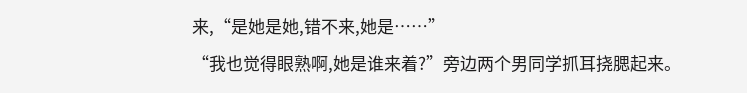来,“是她是她,错不来,她是……”
“我也觉得眼熟啊,她是谁来着?”旁边两个男同学抓耳挠腮起来。